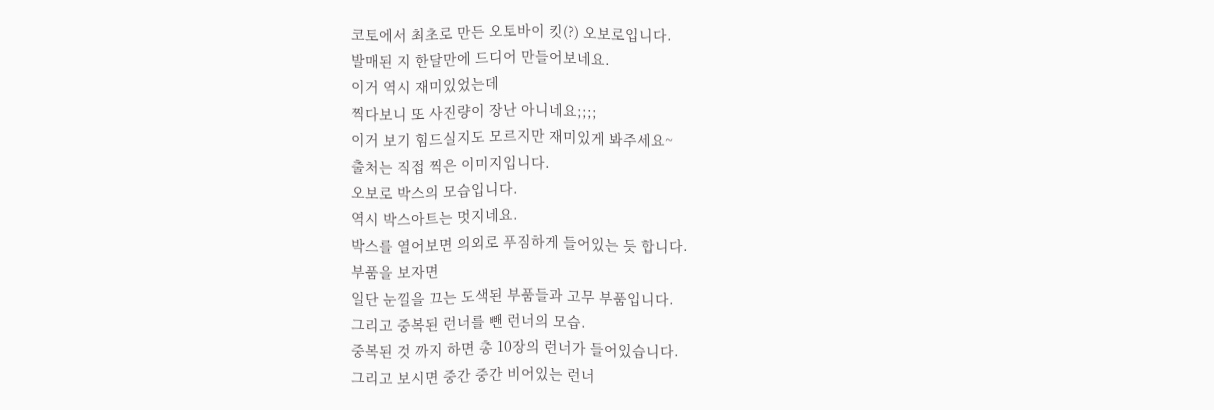코토에서 최초로 만든 오토바이 킷(?) 오보로입니다.
발매된 지 한달만에 드디어 만들어보네요.
이거 역시 재미있었는데
찍다보니 또 사진량이 장난 아니네요;;;;
이거 보기 힘드실지도 모르지만 재미있게 봐주세요~
출처는 직접 찍은 이미지입니다.
오보로 박스의 모습입니다.
역시 박스아트는 멋지네요.
박스를 열어보면 의외로 푸짐하게 들어있는 듯 합니다.
부품을 보자면
일단 눈낄을 끄는 도색된 부품들과 고무 부품입니다.
그리고 중복된 런너를 뺀 런너의 모습.
중복된 것 까지 하면 총 10장의 런너가 들어있습니다.
그리고 보시면 중간 중간 비어있는 런너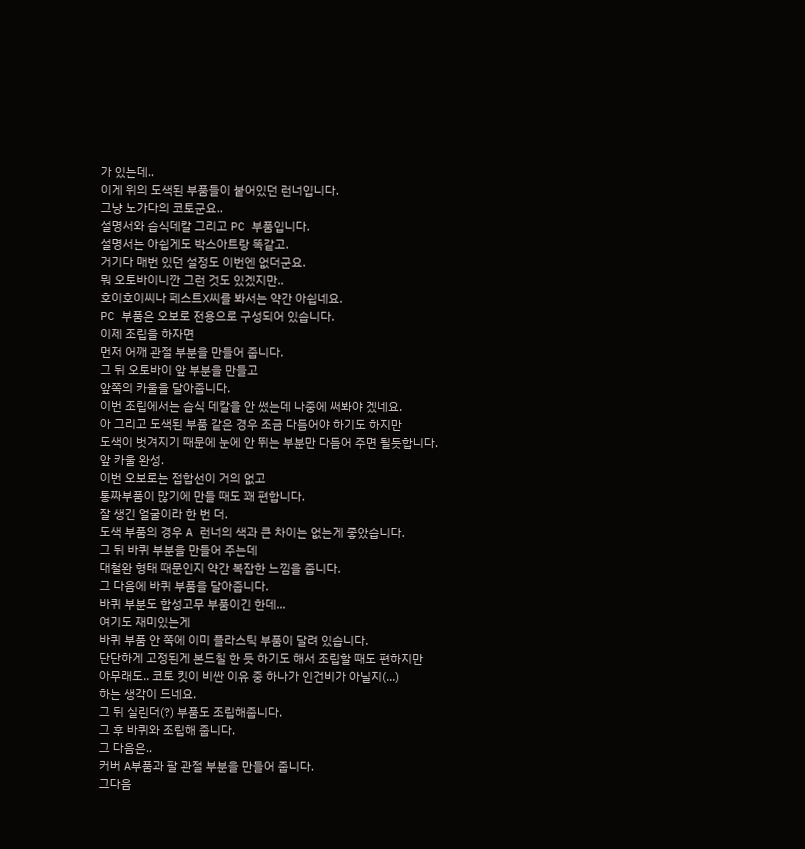가 있는데..
이게 위의 도색된 부품들이 붙어있던 런너입니다.
그냥 노가다의 코토군요..
설명서와 습식데칼 그리고 PC 부품입니다.
설명서는 아쉽게도 박스아트랑 똑같고.
거기다 매번 있던 설정도 이번엔 없더군요.
뭐 오토바이니깐 그런 것도 있겠지만..
호이호이씨나 페스트X씨를 봐서는 약간 아쉽네요.
PC 부품은 오보로 전용으로 구성되어 있습니다.
이제 조립을 하자면
먼저 어깨 관절 부분을 만들어 줍니다.
그 뒤 오토바이 앞 부분을 만들고
앞쪽의 카울을 달아줍니다.
이번 조립에서는 습식 데칼을 안 썼는데 나중에 써봐야 겠네요.
아 그리고 도색된 부품 같은 경우 조금 다듬어야 하기도 하지만
도색이 벗겨지기 때문에 눈에 안 뛰는 부분만 다듬어 주면 될듯합니다.
앞 카울 완성.
이번 오보로는 접합선이 거의 없고
통짜부품이 많기에 만들 때도 꽤 편합니다.
잘 생긴 얼굴이라 한 번 더.
도색 부품의 경우 A 런너의 색과 큰 차이는 없는게 좋았습니다.
그 뒤 바퀴 부분을 만들어 주는데
대철완 형태 때문인지 약간 복잡한 느낌을 줍니다.
그 다음에 바퀴 부품을 달아줍니다.
바퀴 부분도 합성고무 부품이긴 한데...
여기도 재미있는게
바퀴 부품 안 쪽에 이미 플라스틱 부품이 달려 있습니다.
단단하게 고정된게 본드칠 한 듯 하기도 해서 조립할 때도 편하지만
아무래도.. 코토 킷이 비싼 이유 중 하나가 인건비가 아닐지(...)
하는 생각이 드네요.
그 뒤 실린더(?) 부품도 조립해줍니다.
그 후 바퀴와 조립해 줍니다.
그 다음은..
커버 A부품과 팔 관절 부분을 만들어 줍니다.
그다음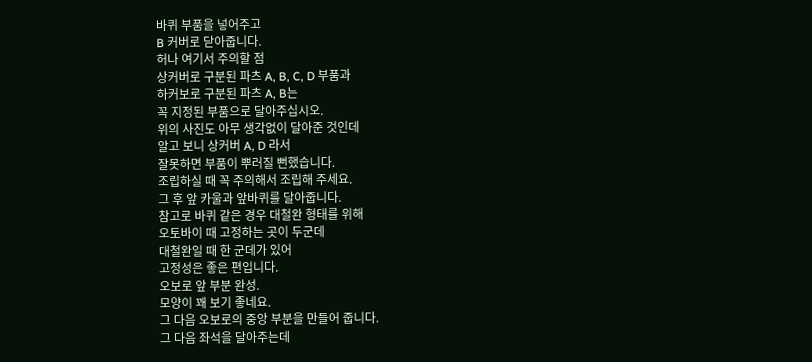바퀴 부품을 넣어주고
B 커버로 닫아줍니다.
허나 여기서 주의할 점
상커버로 구분된 파츠 A, B, C, D 부품과
하커보로 구분된 파츠 A, B는
꼭 지정된 부품으로 달아주십시오.
위의 사진도 아무 생각없이 달아준 것인데
알고 보니 상커버 A, D 라서
잘못하면 부품이 뿌러질 뻔했습니다.
조립하실 때 꼭 주의해서 조립해 주세요.
그 후 앞 카울과 앞바퀴를 달아줍니다.
참고로 바퀴 같은 경우 대철완 형태를 위해
오토바이 때 고정하는 곳이 두군데
대철완일 때 한 군데가 있어
고정성은 좋은 편입니다.
오보로 앞 부분 완성.
모양이 꽤 보기 좋네요.
그 다음 오보로의 중앙 부분을 만들어 줍니다.
그 다음 좌석을 달아주는데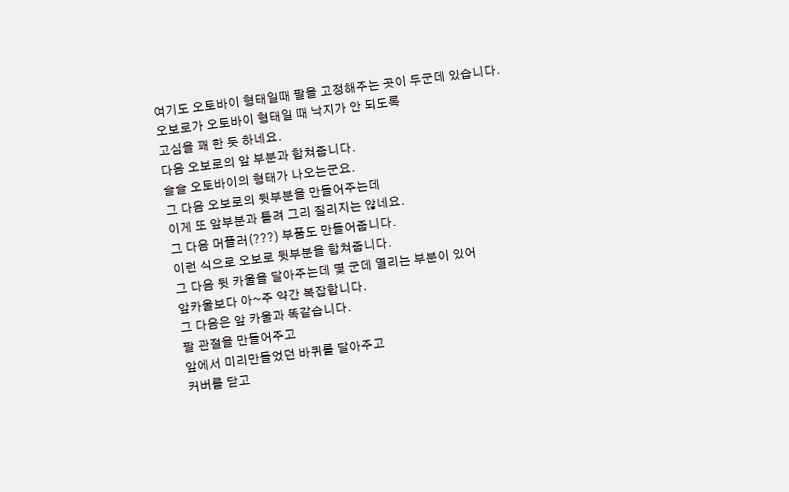여기도 오토바이 형태일때 팔을 고정해주는 곳이 두군데 있습니다.
오보로가 오토바이 형태일 때 낙지가 안 되도록
고심을 꽤 한 듯 하네요.
다음 오보로의 앞 부분과 합쳐줍니다.
슬슬 오토바이의 형태가 나오는군요.
그 다음 오보로의 뒷부분을 만들어주는데
이게 또 앞부분과 틀려 그리 질리지는 않네요.
그 다음 머플러(???) 부품도 만들어줍니다.
이런 식으로 오보로 뒷부분을 합쳐줍니다.
그 다음 뒷 카울을 달아주는데 몇 군데 열리는 부분이 있어
앞카울보다 아~주 약간 복잡합니다.
그 다음은 앞 카울과 똑같습니다.
팔 관절을 만들어주고
앞에서 미리만들었던 바퀴를 달아주고
커버를 닫고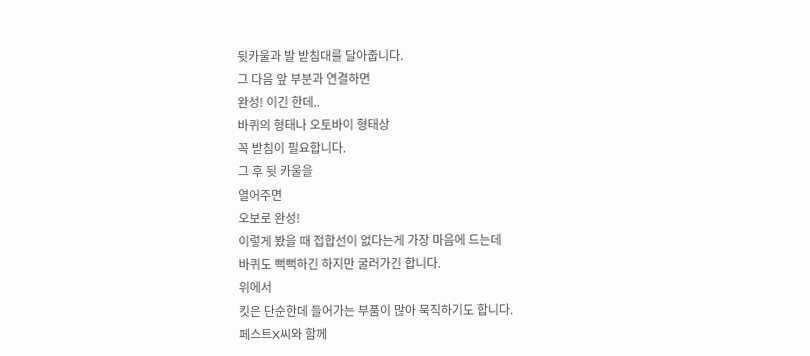뒷카울과 발 받침대를 달아줍니다.
그 다음 앞 부분과 연결하면
완성! 이긴 한데..
바퀴의 형태나 오토바이 형태상
꼭 받침이 필요합니다.
그 후 뒷 카울을
열어주면
오보로 완성!
이렇게 봤을 때 접합선이 없다는게 가장 마음에 드는데
바퀴도 뻑뻑하긴 하지만 굴러가긴 합니다.
위에서
킷은 단순한데 들어가는 부품이 많아 묵직하기도 합니다.
페스트X씨와 함께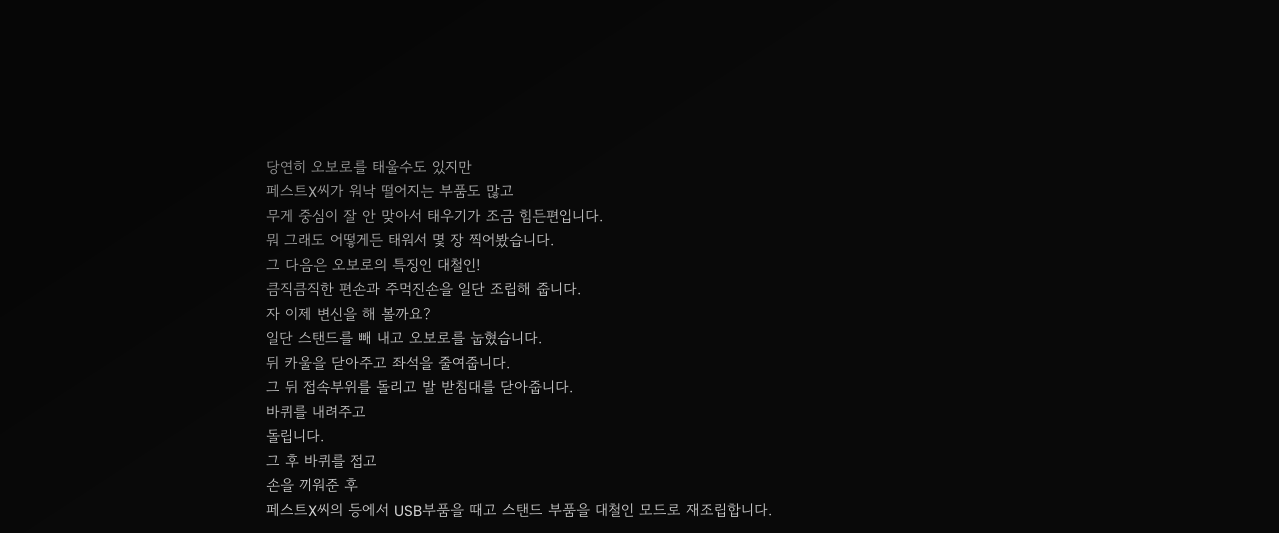당연히 오보로를 태울수도 있지만
페스트X씨가 워낙 떨어지는 부품도 많고
무게 중심이 잘 안 맞아서 태우기가 조금 힘든편입니다.
뭐 그래도 어떻게든 태워서 몇 장 찍어봤습니다.
그 다음은 오보로의 특징인 대철인!
큼직큼직한 편손과 주먹진손을 일단 조립해 줍니다.
자 이제 변신을 해 볼까요?
일단 스탠드를 빼 내고 오보로를 눕혔습니다.
뒤 카울을 닫아주고 좌석을 줄여줍니다.
그 뒤 접속부위를 돌리고 발 받침대를 닫아줍니다.
바퀴를 내려주고
돌립니다.
그 후 바퀴를 접고
손을 끼워준 후
페스트X씨의 등에서 USB부품을 때고 스탠드 부품을 대철인 모드로 재조립합니다.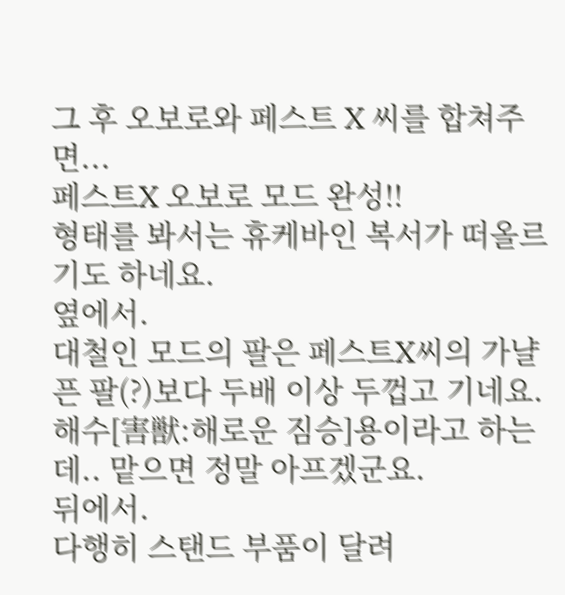그 후 오보로와 페스트 X 씨를 합쳐주면...
페스트X 오보로 모드 완성!!
형태를 봐서는 휴케바인 복서가 떠올르기도 하네요.
옆에서.
대철인 모드의 팔은 페스트X씨의 가냘픈 팔(?)보다 두배 이상 두껍고 기네요.
해수[害獣:해로운 짐승]용이라고 하는데.. 맡으면 정말 아프겠군요.
뒤에서.
다행히 스탠드 부품이 달려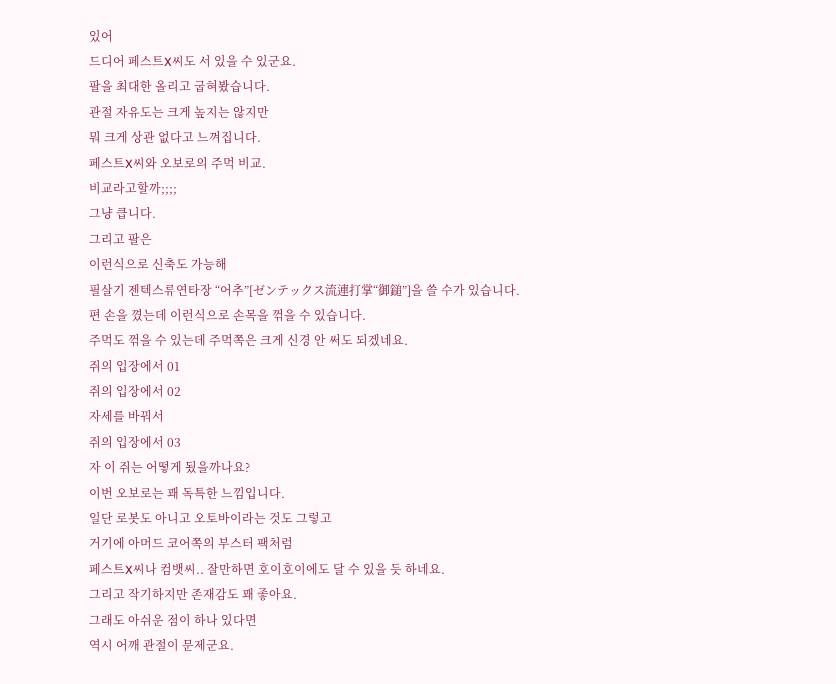있어
드디어 페스트X씨도 서 있을 수 있군요.
팔을 최대한 올리고 굽혀봤습니다.
관절 자유도는 크게 높지는 않지만
뭐 크게 상관 없다고 느껴집니다.
페스트X씨와 오보로의 주먹 비교.
비교라고할까;;;;
그냥 큽니다.
그리고 팔은
이런식으로 신축도 가능해
필살기 젠텍스류연타장 “어추”[ゼンテックス流連打掌“御鎚”]을 쓸 수가 있습니다.
편 손을 꼈는데 이런식으로 손목을 꺾을 수 있습니다.
주먹도 꺾을 수 있는데 주먹쪽은 크게 신경 안 써도 되겠네요.
쥐의 입장에서 01
쥐의 입장에서 02
자세를 바꿔서
쥐의 입장에서 03
자 이 쥐는 어떻게 됬을까나요?
이번 오보로는 꽤 독특한 느낌입니다.
일단 로봇도 아니고 오토바이라는 것도 그렇고
거기에 아머드 코어쪽의 부스터 팩처럼
페스트X씨나 컴뱃씨.. 잘만하면 호이호이에도 달 수 있을 듯 하네요.
그리고 작기하지만 존재감도 꽤 좋아요.
그래도 아쉬운 점이 하나 있다면
역시 어깨 관절이 문제군요.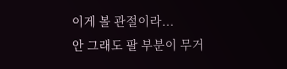이게 볼 관절이라...
안 그래도 팔 부분이 무거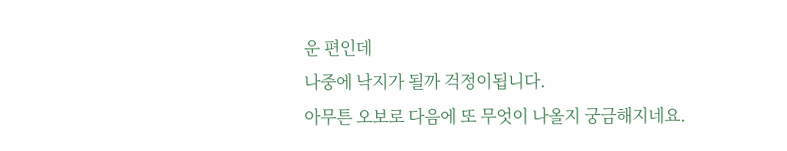운 편인데
나중에 낙지가 될까 걱정이됩니다.
아무튼 오보로 다음에 또 무엇이 나올지 궁금해지네요.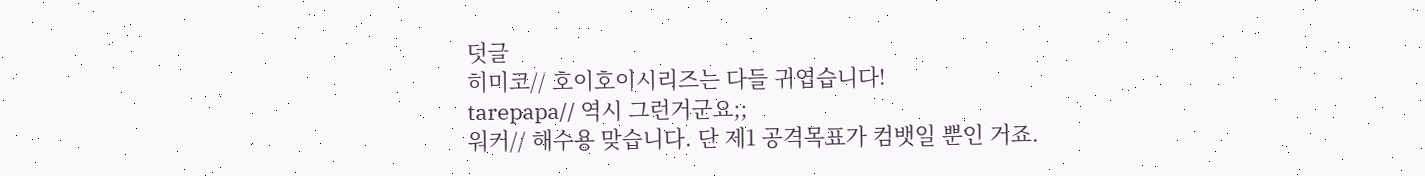덧글
히미코// 호이호이시리즈는 다들 귀엽습니다!
tarepapa// 역시 그런거군요;;
워커// 해수용 맞습니다. 단 제1 공격목표가 컴뱃일 뿐인 거죠.